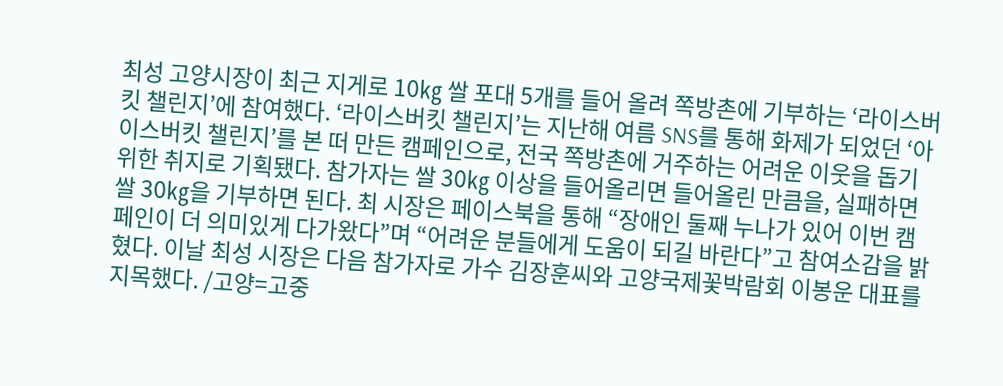최성 고양시장이 최근 지게로 10㎏ 쌀 포대 5개를 들어 올려 쪽방촌에 기부하는 ‘라이스버킷 챌린지’에 참여했다. ‘라이스버킷 챌린지’는 지난해 여름 SNS를 통해 화제가 되었던 ‘아이스버킷 챌린지’를 본 떠 만든 캠페인으로, 전국 쪽방촌에 거주하는 어려운 이웃을 돕기 위한 취지로 기획됐다. 참가자는 쌀 30㎏ 이상을 들어올리면 들어올린 만큼을, 실패하면 쌀 30㎏을 기부하면 된다. 최 시장은 페이스북을 통해 “장애인 둘째 누나가 있어 이번 캠페인이 더 의미있게 다가왔다”며 “어려운 분들에게 도움이 되길 바란다”고 참여소감을 밝혔다. 이날 최성 시장은 다음 참가자로 가수 김장훈씨와 고양국제꽃박람회 이봉운 대표를 지목했다. /고양=고중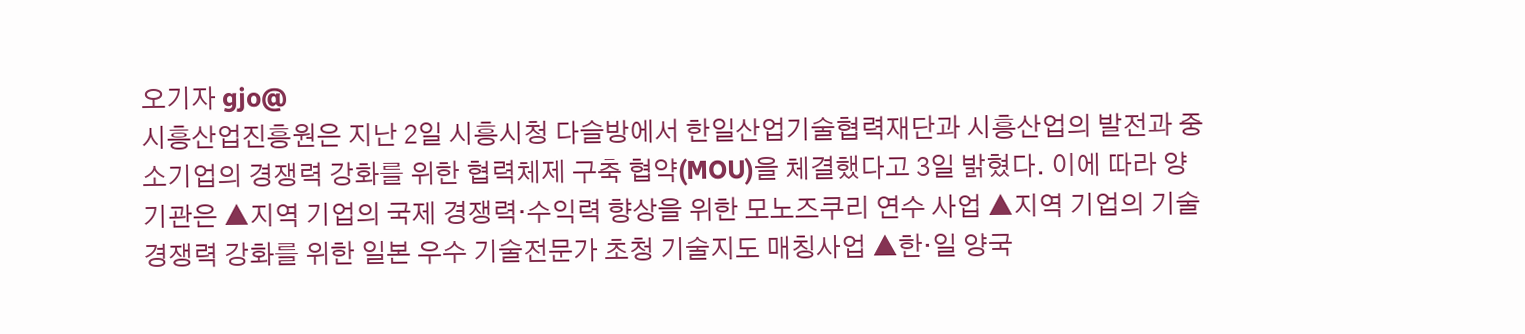오기자 gjo@
시흥산업진흥원은 지난 2일 시흥시청 다슬방에서 한일산업기술협력재단과 시흥산업의 발전과 중소기업의 경쟁력 강화를 위한 협력체제 구축 협약(MOU)을 체결했다고 3일 밝혔다. 이에 따라 양 기관은 ▲지역 기업의 국제 경쟁력·수익력 향상을 위한 모노즈쿠리 연수 사업 ▲지역 기업의 기술경쟁력 강화를 위한 일본 우수 기술전문가 초청 기술지도 매칭사업 ▲한·일 양국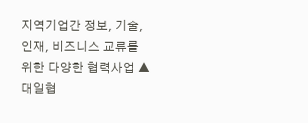지역기업간 정보, 기술, 인재, 비즈니스 교류를 위한 다양한 협력사업 ▲대일협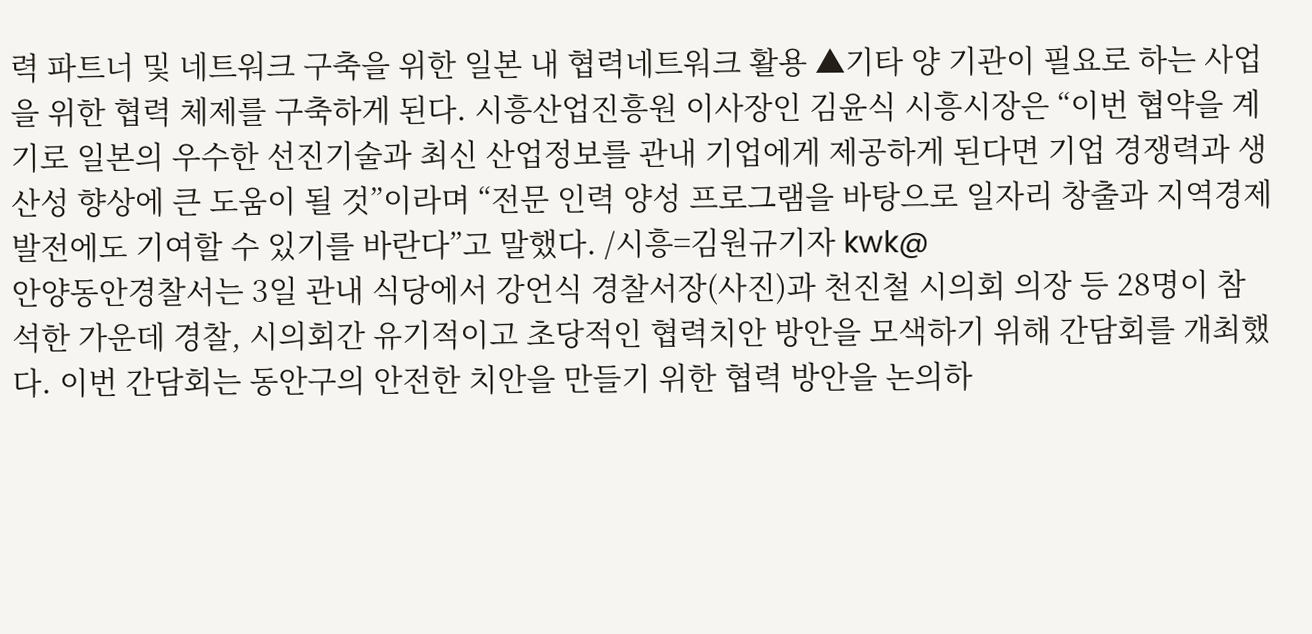력 파트너 및 네트워크 구축을 위한 일본 내 협력네트워크 활용 ▲기타 양 기관이 필요로 하는 사업을 위한 협력 체제를 구축하게 된다. 시흥산업진흥원 이사장인 김윤식 시흥시장은 “이번 협약을 계기로 일본의 우수한 선진기술과 최신 산업정보를 관내 기업에게 제공하게 된다면 기업 경쟁력과 생산성 향상에 큰 도움이 될 것”이라며 “전문 인력 양성 프로그램을 바탕으로 일자리 창출과 지역경제 발전에도 기여할 수 있기를 바란다”고 말했다. /시흥=김원규기자 kwk@
안양동안경찰서는 3일 관내 식당에서 강언식 경찰서장(사진)과 천진철 시의회 의장 등 28명이 참석한 가운데 경찰, 시의회간 유기적이고 초당적인 협력치안 방안을 모색하기 위해 간담회를 개최했다. 이번 간담회는 동안구의 안전한 치안을 만들기 위한 협력 방안을 논의하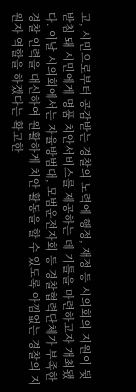고, 시민으로부터 공감받는 경찰의 노력에 행정, 재정 등 시의회의 지원이 뒷받침 돼 시민에게 명품 치안서비스를 제공하는 데 기틀을 마련하고자 개최됐다. 이날 시의회에서는 자율방범대, 모범운전자회 등 경찰협력단체가 부족한 경찰 인력을 대신하여 원활하게 치안 활동을 할 수 있도록 아낌없는 경찰의 지원자 역할을 하겠다는 확고한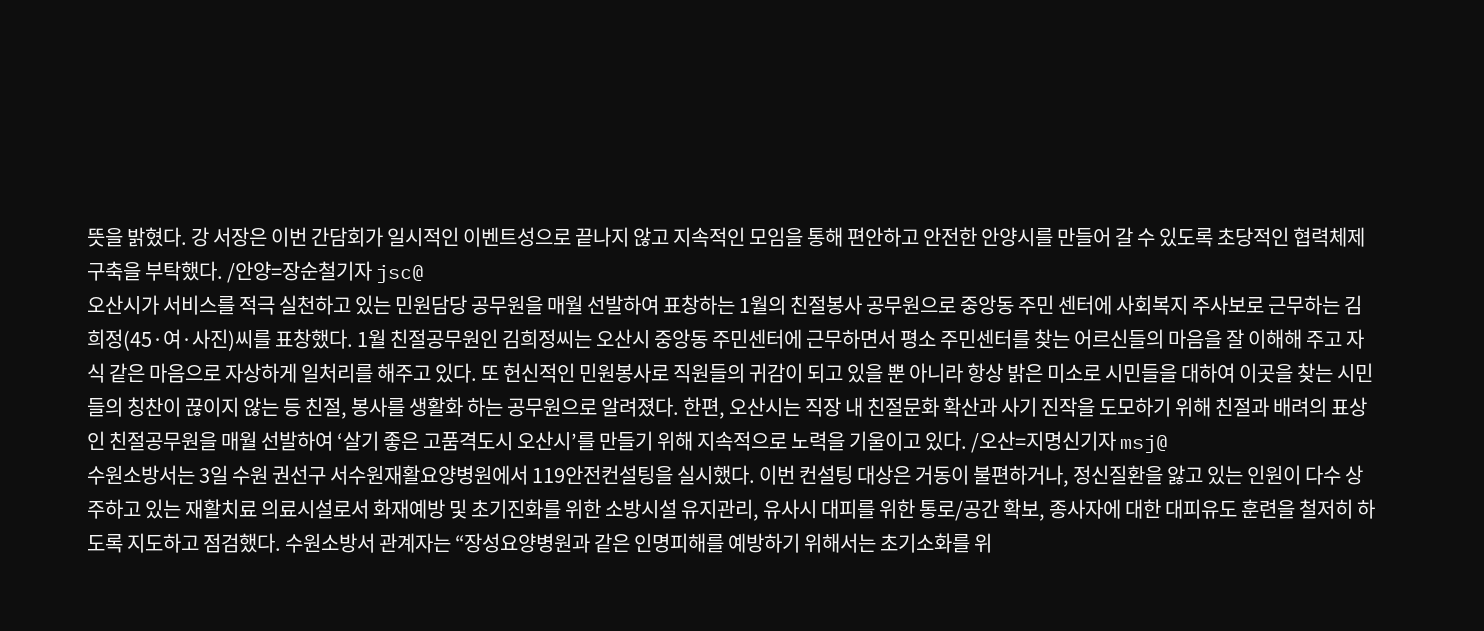뜻을 밝혔다. 강 서장은 이번 간담회가 일시적인 이벤트성으로 끝나지 않고 지속적인 모임을 통해 편안하고 안전한 안양시를 만들어 갈 수 있도록 초당적인 협력체제 구축을 부탁했다. /안양=장순철기자 jsc@
오산시가 서비스를 적극 실천하고 있는 민원담당 공무원을 매월 선발하여 표창하는 1월의 친절봉사 공무원으로 중앙동 주민 센터에 사회복지 주사보로 근무하는 김희정(45·여·사진)씨를 표창했다. 1월 친절공무원인 김희정씨는 오산시 중앙동 주민센터에 근무하면서 평소 주민센터를 찾는 어르신들의 마음을 잘 이해해 주고 자식 같은 마음으로 자상하게 일처리를 해주고 있다. 또 헌신적인 민원봉사로 직원들의 귀감이 되고 있을 뿐 아니라 항상 밝은 미소로 시민들을 대하여 이곳을 찾는 시민들의 칭찬이 끊이지 않는 등 친절, 봉사를 생활화 하는 공무원으로 알려졌다. 한편, 오산시는 직장 내 친절문화 확산과 사기 진작을 도모하기 위해 친절과 배려의 표상인 친절공무원을 매월 선발하여 ‘살기 좋은 고품격도시 오산시’를 만들기 위해 지속적으로 노력을 기울이고 있다. /오산=지명신기자 msj@
수원소방서는 3일 수원 권선구 서수원재활요양병원에서 119안전컨설팅을 실시했다. 이번 컨설팅 대상은 거동이 불편하거나, 정신질환을 앓고 있는 인원이 다수 상주하고 있는 재활치료 의료시설로서 화재예방 및 초기진화를 위한 소방시설 유지관리, 유사시 대피를 위한 통로/공간 확보, 종사자에 대한 대피유도 훈련을 철저히 하도록 지도하고 점검했다. 수원소방서 관계자는 “장성요양병원과 같은 인명피해를 예방하기 위해서는 초기소화를 위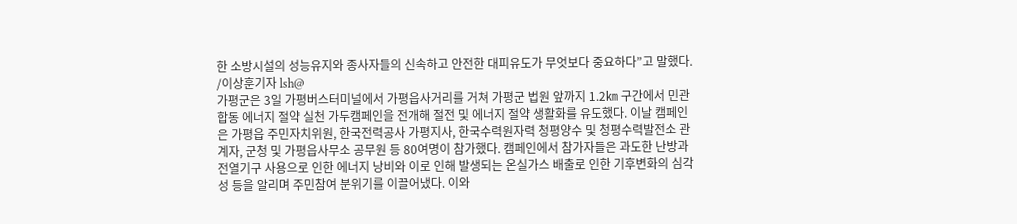한 소방시설의 성능유지와 종사자들의 신속하고 안전한 대피유도가 무엇보다 중요하다”고 말했다. /이상훈기자 lsh@
가평군은 3일 가평버스터미널에서 가평읍사거리를 거쳐 가평군 법원 앞까지 1.2㎞ 구간에서 민관합동 에너지 절약 실천 가두캠페인을 전개해 절전 및 에너지 절약 생활화를 유도했다. 이날 캠페인은 가평읍 주민자치위원, 한국전력공사 가평지사, 한국수력원자력 청평양수 및 청평수력발전소 관계자, 군청 및 가평읍사무소 공무원 등 80여명이 참가했다. 캠페인에서 참가자들은 과도한 난방과 전열기구 사용으로 인한 에너지 낭비와 이로 인해 발생되는 온실가스 배출로 인한 기후변화의 심각성 등을 알리며 주민참여 분위기를 이끌어냈다. 이와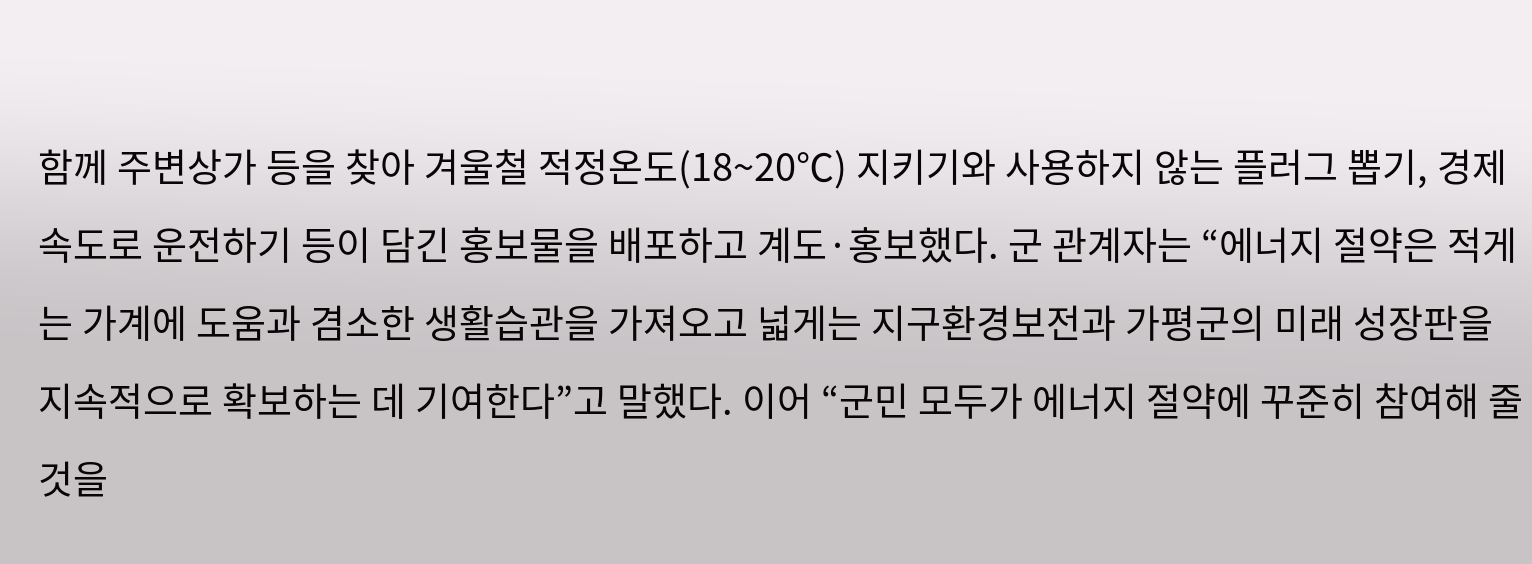함께 주변상가 등을 찾아 겨울철 적정온도(18~20℃) 지키기와 사용하지 않는 플러그 뽑기, 경제속도로 운전하기 등이 담긴 홍보물을 배포하고 계도·홍보했다. 군 관계자는 “에너지 절약은 적게는 가계에 도움과 겸소한 생활습관을 가져오고 넓게는 지구환경보전과 가평군의 미래 성장판을 지속적으로 확보하는 데 기여한다”고 말했다. 이어 “군민 모두가 에너지 절약에 꾸준히 참여해 줄 것을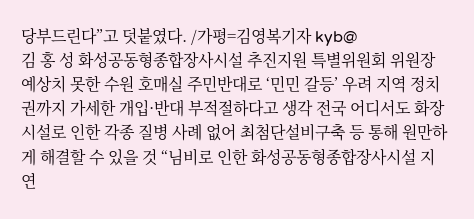당부드린다”고 덧붙였다. /가평=김영복기자 kyb@
김 홍 성 화성공동형종합장사시설 추진지원 특별위원회 위원장 예상치 못한 수원 호매실 주민반대로 ‘민민 갈등’ 우려 지역 정치권까지 가세한 개입·반대 부적절하다고 생각 전국 어디서도 화장시설로 인한 각종 질병 사례 없어 최첨단설비구축 등 통해 원만하게 해결할 수 있을 것 “님비로 인한 화성공동형종합장사시설 지연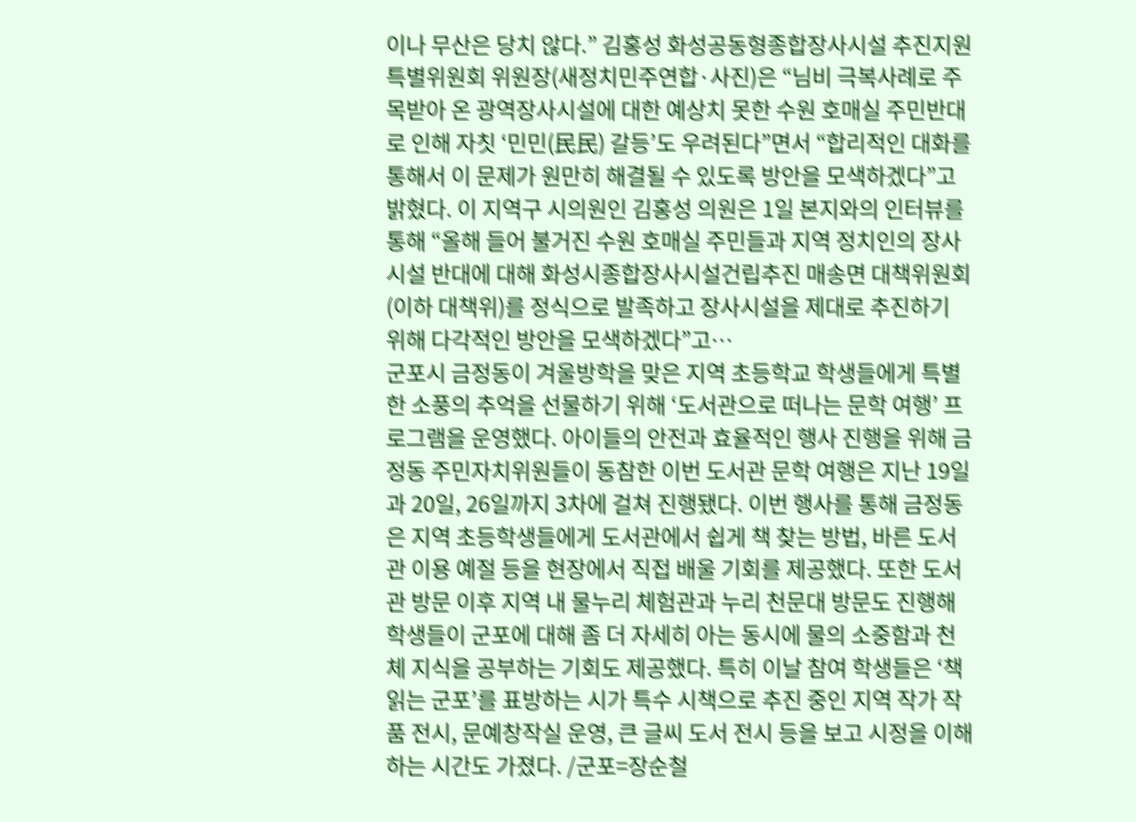이나 무산은 당치 않다.” 김홍성 화성공동형종합장사시설 추진지원 특별위원회 위원장(새정치민주연합·사진)은 “님비 극복사례로 주목받아 온 광역장사시설에 대한 예상치 못한 수원 호매실 주민반대로 인해 자칫 ‘민민(民民) 갈등’도 우려된다”면서 “합리적인 대화를 통해서 이 문제가 원만히 해결될 수 있도록 방안을 모색하겠다”고 밝혔다. 이 지역구 시의원인 김홍성 의원은 1일 본지와의 인터뷰를 통해 “올해 들어 불거진 수원 호매실 주민들과 지역 정치인의 장사시설 반대에 대해 화성시종합장사시설건립추진 매송면 대책위원회(이하 대책위)를 정식으로 발족하고 장사시설을 제대로 추진하기 위해 다각적인 방안을 모색하겠다”고…
군포시 금정동이 겨울방학을 맞은 지역 초등학교 학생들에게 특별한 소풍의 추억을 선물하기 위해 ‘도서관으로 떠나는 문학 여행’ 프로그램을 운영했다. 아이들의 안전과 효율적인 행사 진행을 위해 금정동 주민자치위원들이 동참한 이번 도서관 문학 여행은 지난 19일과 20일, 26일까지 3차에 걸쳐 진행됐다. 이번 행사를 통해 금정동은 지역 초등학생들에게 도서관에서 쉽게 책 찾는 방법, 바른 도서관 이용 예절 등을 현장에서 직접 배울 기회를 제공했다. 또한 도서관 방문 이후 지역 내 물누리 체험관과 누리 천문대 방문도 진행해 학생들이 군포에 대해 좀 더 자세히 아는 동시에 물의 소중함과 천체 지식을 공부하는 기회도 제공했다. 특히 이날 참여 학생들은 ‘책 읽는 군포’를 표방하는 시가 특수 시책으로 추진 중인 지역 작가 작품 전시, 문예창작실 운영, 큰 글씨 도서 전시 등을 보고 시정을 이해하는 시간도 가졌다. /군포=장순철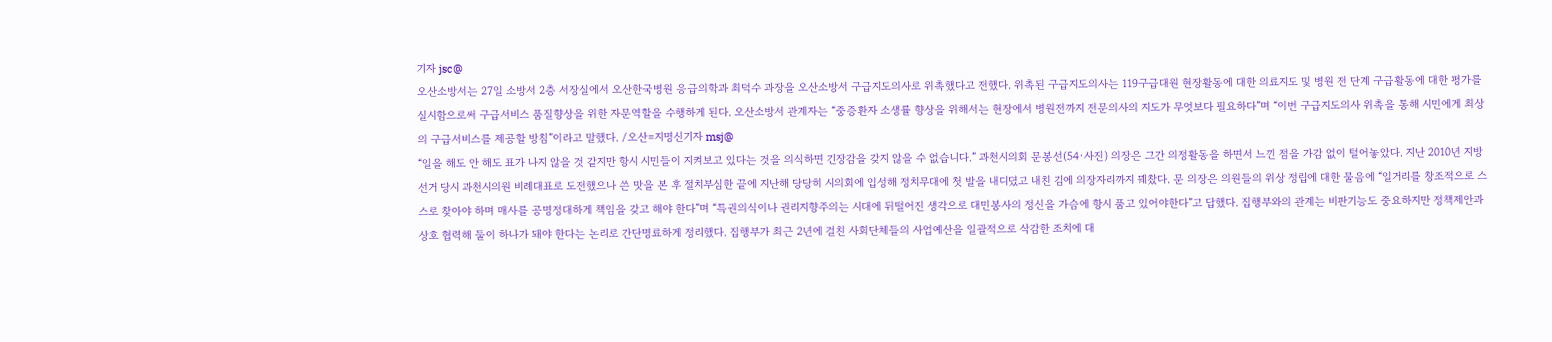기자 jsc@
오산소방서는 27일 소방서 2층 서장실에서 오산한국병원 응급의학과 최덕수 과장을 오산소방서 구급지도의사로 위촉했다고 전했다. 위촉된 구급지도의사는 119구급대원 현장활동에 대한 의료지도 및 병원 전 단계 구급활동에 대한 평가를 실시함으로써 구급서비스 품질향상을 위한 자문역할을 수행하게 된다. 오산소방서 관계자는 “중증환자 소생률 향상을 위해서는 현장에서 병원전까지 전문의사의 지도가 무엇보다 필요하다”며 “이번 구급지도의사 위촉을 통해 시민에게 최상의 구급서비스를 제공할 방침”이라고 말했다. /오산=지명신기자 msj@
“일을 해도 안 해도 표가 나지 않을 것 같지만 항시 시민들이 지켜보고 있다는 것을 의식하면 긴장감을 갖지 않을 수 없습니다.” 과천시의회 문봉선(54·사진) 의장은 그간 의정활동을 하면서 느낀 점을 가감 없이 털어놓았다. 지난 2010년 지방선거 당시 과천시의원 비례대표로 도전했으나 쓴 맛을 본 후 절치부심한 끝에 지난해 당당히 시의회에 입성해 정치무대에 첫 발을 내디뎠고 내친 김에 의장자리까지 꿰찼다. 문 의장은 의원들의 위상 정립에 대한 물음에 “일거리를 창조적으로 스스로 찾아야 하며 매사를 공명정대하게 책임을 갖고 해야 한다”며 “특권의식이나 권리지향주의는 시대에 뒤떨어진 생각으로 대민봉사의 정신을 가슴에 항시 품고 있어야한다”고 답했다. 집행부와의 관계는 비판기능도 중요하지만 정책제안과 상호 협력해 둘이 하나가 돼야 한다는 논리로 간단명료하게 정리했다. 집행부가 최근 2년에 걸친 사회단체들의 사업예산을 일괄적으로 삭감한 조치에 대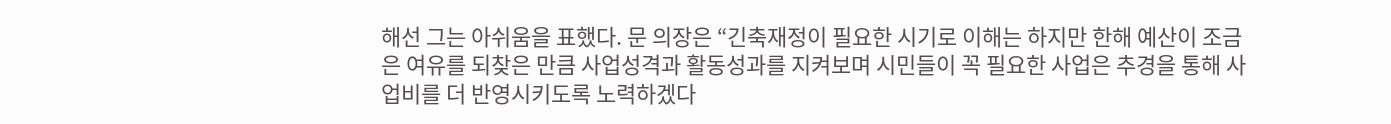해선 그는 아쉬움을 표했다. 문 의장은 “긴축재정이 필요한 시기로 이해는 하지만 한해 예산이 조금은 여유를 되찾은 만큼 사업성격과 활동성과를 지켜보며 시민들이 꼭 필요한 사업은 추경을 통해 사업비를 더 반영시키도록 노력하겠다